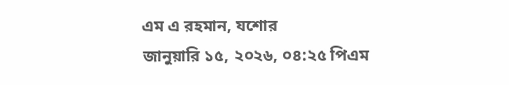এম এ রহমান, যশোর
জানুয়ারি ১৫, ২০২৬, ০৪:২৫ পিএম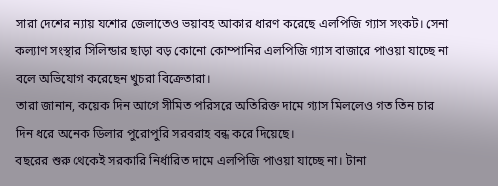সারা দেশের ন্যায় যশোর জেলাতেও ভয়াবহ আকার ধারণ করেছে এলপিজি গ্যাস সংকট। সেনা কল্যাণ সংস্থার সিলিন্ডার ছাড়া বড় কোনো কোম্পানির এলপিজি গ্যাস বাজারে পাওয়া যাচ্ছে না বলে অভিযোগ করেছেন খুচরা বিক্রেতারা।
তারা জানান, কয়েক দিন আগে সীমিত পরিসরে অতিরিক্ত দামে গ্যাস মিললেও গত তিন চার দিন ধরে অনেক ডিলার পুরোপুরি সরবরাহ বন্ধ করে দিয়েছে।
বছরের শুরু থেকেই সরকারি নির্ধারিত দামে এলপিজি পাওয়া যাচ্ছে না। টানা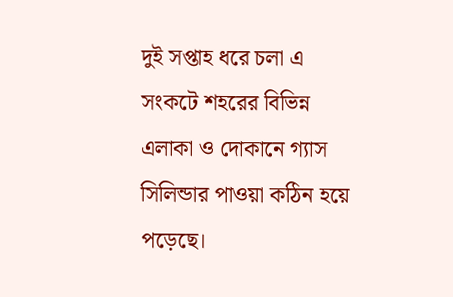দুই সপ্তাহ ধরে চলা এ সংকটে শহরের বিভিন্ন এলাকা ও দোকানে গ্যাস সিলিন্ডার পাওয়া কঠিন হয়ে পড়েছে।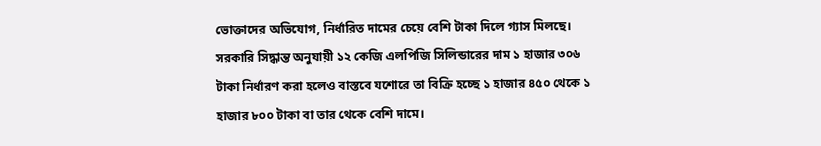ভোক্তাদের অভিযোগ, নির্ধারিত দামের চেয়ে বেশি টাকা দিলে গ্যাস মিলছে। সরকারি সিদ্ধান্ত অনুযায়ী ১২ কেজি এলপিজি সিলিন্ডারের দাম ১ হাজার ৩০৬ টাকা নির্ধারণ করা হলেও বাস্তবে যশোরে তা বিক্রি হচ্ছে ১ হাজার ৪৫০ থেকে ১ হাজার ৮০০ টাকা বা তার থেকে বেশি দামে।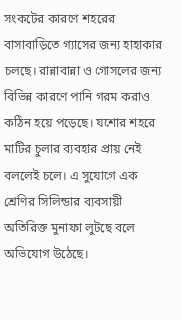সংকটের কারণে শহরের বাসাবাড়িতে গ্যাসের জন্য হাহাকার চলছে। রান্নাবান্না ও গোসলের জন্য বিভিন্ন কারণে পানি গরম করাও কঠিন হয়ে পড়েছে। যশোর শহরে মাটির চুলার ব্যবহার প্রায় নেই বললেই চলে। এ সুযোগে এক শ্রেণির সিলিন্ডার ব্যবসায়ী অতিরিক্ত মুনাফা লুটছে বলে অভিযোগ উঠেছে।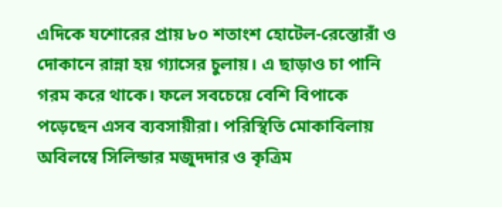এদিকে যশোরের প্রায় ৮০ শতাংশ হোটেল-রেস্তোরাঁ ও দোকানে রান্না হয় গ্যাসের চুলায়। এ ছাড়াও চা পানি গরম করে থাকে। ফলে সবচেয়ে বেশি বিপাকে পড়েছেন এসব ব্যবসায়ীরা। পরিস্থিতি মোকাবিলায় অবিলম্বে সিলিন্ডার মজুদদার ও কৃত্রিম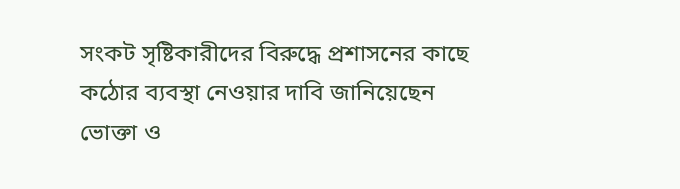সংকট সৃষ্টিকারীদের বিরুদ্ধে প্রশাসনের কাছে কঠোর ব্যবস্থা নেওয়ার দাবি জানিয়েছেন ভোক্তা ও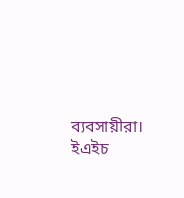ব্যবসায়ীরা।
ইএইচ